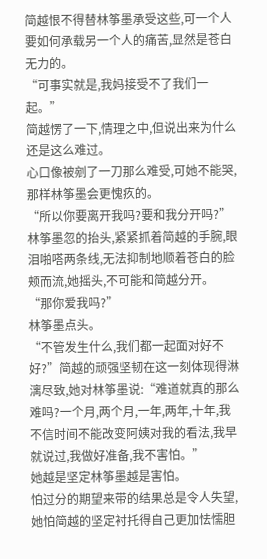简越恨不得替林筝墨承受这些,可一个人要如何承载另一个人的痛苦,显然是苍白无力的。
“可事实就是,我妈接受不了我们一起。”
简越愣了一下,情理之中,但说出来为什么还是这么难过。
心口像被剜了一刀那么难受,可她不能哭,那样林筝墨会更愧疚的。
“所以你要离开我吗?要和我分开吗?”
林筝墨忽的抬头,紧紧抓着简越的手腕,眼泪啪嗒两条线,无法抑制地顺着苍白的脸颊而流,她摇头,不可能和简越分开。
“那你爱我吗?”
林筝墨点头。
“不管发生什么,我们都一起面对好不好?”简越的顽强坚韧在这一刻体现得淋漓尽致,她对林筝墨说:“难道就真的那么难吗?一个月,两个月,一年,两年,十年,我不信时间不能改变阿姨对我的看法,我早就说过,我做好准备,我不害怕。”
她越是坚定林筝墨越是害怕。
怕过分的期望来带的结果总是令人失望,她怕简越的坚定衬托得自己更加怯懦胆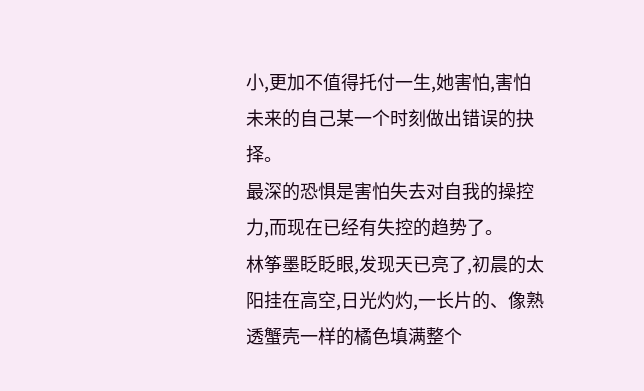小,更加不值得托付一生,她害怕,害怕未来的自己某一个时刻做出错误的抉择。
最深的恐惧是害怕失去对自我的操控力,而现在已经有失控的趋势了。
林筝墨眨眨眼,发现天已亮了,初晨的太阳挂在高空,日光灼灼,一长片的、像熟透蟹壳一样的橘色填满整个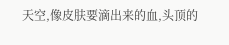天空,像皮肤要滴出来的血,头顶的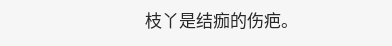枝丫是结痂的伤疤。